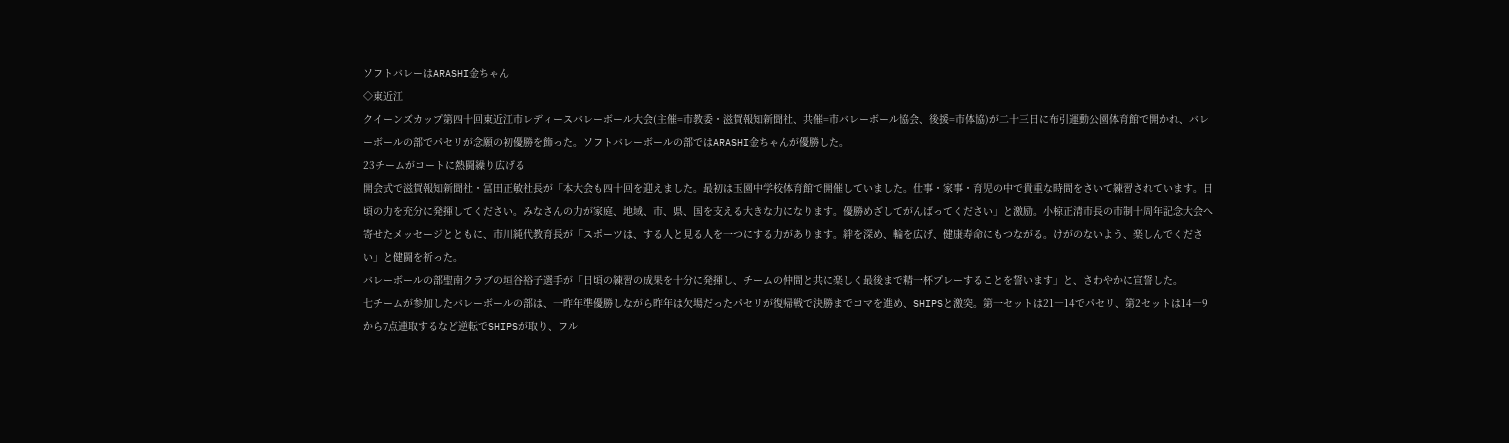ソフトバレーはARASHI金ちゃん
◇東近江
クイーンズカップ第四十回東近江市レディースバレーボール大会(主催=市教委・滋賀報知新聞社、共催=市バレーボール協会、後援=市体協)が二十三日に布引運動公園体育館で開かれ、バレーボールの部でパセリが念願の初優勝を飾った。ソフトバレーボールの部ではARASHI金ちゃんが優勝した。
23チームがコートに熱闘繰り広げる
開会式で滋賀報知新聞社・冨田正敏社長が「本大会も四十回を迎えました。最初は玉園中学校体育館で開催していました。仕事・家事・育児の中で貴重な時間をさいて練習されています。日頃の力を充分に発揮してください。みなさんの力が家庭、地域、市、県、国を支える大きな力になります。優勝めざしてがんばってください」と激励。小椋正清市長の市制十周年記念大会へ寄せたメッセージとともに、市川純代教育長が「スポーツは、する人と見る人を一つにする力があります。絆を深め、輪を広げ、健康寿命にもつながる。けがのないよう、楽しんでください」と健闘を祈った。
バレーボールの部聖南クラブの垣谷裕子選手が「日頃の練習の成果を十分に発揮し、チームの仲間と共に楽しく最後まで精一杯プレーすることを誓います」と、さわやかに宣誓した。
七チームが参加したバレーボールの部は、一昨年準優勝しながら昨年は欠場だったパセリが復帰戦で決勝までコマを進め、SHIPSと激突。第一セットは21―14でパセリ、第2セットは14―9から7点連取するなど逆転でSHIPSが取り、フル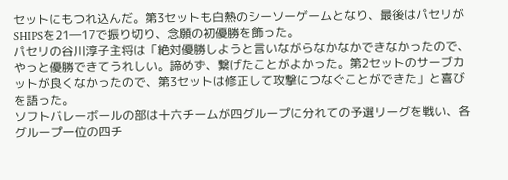セットにもつれ込んだ。第3セットも白熱のシーソーゲームとなり、最後はパセリがSHIPSを21―17で振り切り、念願の初優勝を飾った。
パセリの谷川淳子主将は「絶対優勝しようと言いながらなかなかできなかったので、やっと優勝できてうれしい。諦めず、繋げたことがよかった。第2セットのサーブカットが良くなかったので、第3セットは修正して攻撃につなぐことができた」と喜びを語った。
ソフトバレーボールの部は十六チームが四グループに分れての予選リーグを戦い、各グループ一位の四チ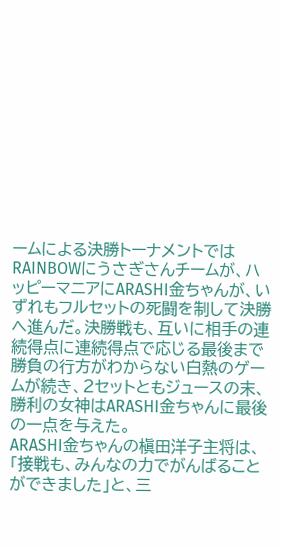ームによる決勝トーナメントではRAINBOWにうさぎさんチームが、ハッピーマニアにARASHI金ちゃんが、いずれもフルセットの死闘を制して決勝へ進んだ。決勝戦も、互いに相手の連続得点に連続得点で応じる最後まで勝負の行方がわからない白熱のゲームが続き、2セットともジュースの末、勝利の女神はARASHI金ちゃんに最後の一点を与えた。
ARASHI金ちゃんの槇田洋子主将は、「接戦も、みんなの力でがんばることができました」と、三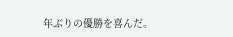年ぶりの優勝を喜んだ。